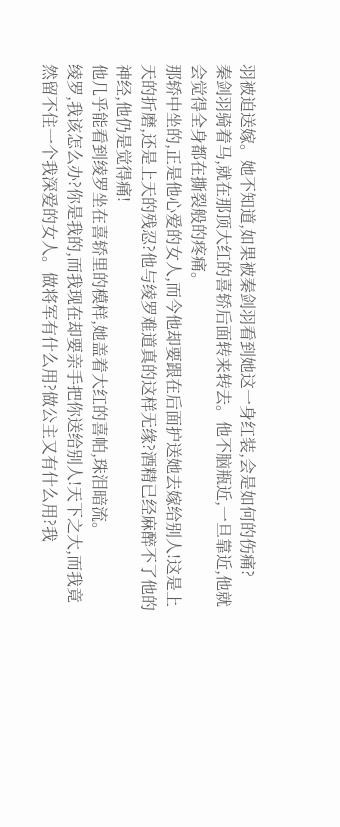羽被迫送嫁。她不知道,如果被秦剑羽看到她这一身红装,会是如何的伤痛?
秦剑羽骑着马,就在那顶大红的喜轿后面转来转去。他不脑瓶近,一旦靠近,他就会觉得全身都在撕裂般的疼痛。
那轿中坐的,正是他心爱的女人,而今他却要跟在后面护送她去嫁给别人!这是上天的折磨,还是上天的残忍?他与绫罗难道真的这样无缘?酒精已经麻醉不了他的神经,他仍是觉得痛!
他几乎能看到绫罗坐在喜轿里的模样,她盖着大红的喜帕,珠泪暗流。
绫罗,我该怎么办?你是我的,而我现在却要亲手把你送给别人!天下之大,而我竟然留不住一个我深爱的女人。做将军有什么用?做公主又有什么用?我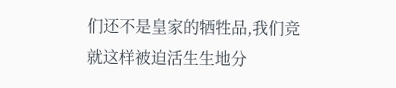们还不是皇家的牺牲品,我们竞就这样被迫活生生地分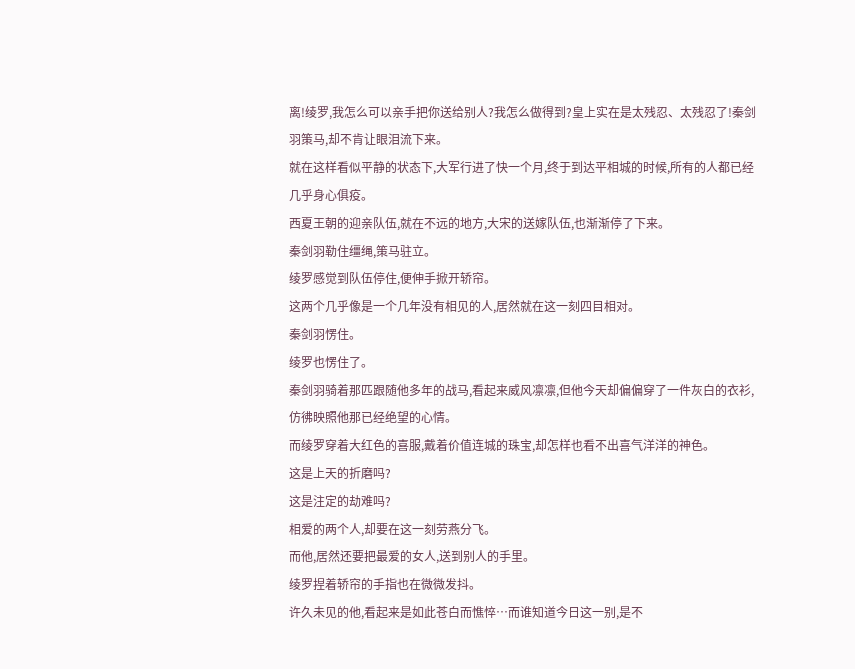离!绫罗,我怎么可以亲手把你送给别人?我怎么做得到?皇上实在是太残忍、太残忍了!秦剑羽策马,却不肯让眼泪流下来。
就在这样看似平静的状态下,大军行进了快一个月,终于到达平相城的时候,所有的人都已经几乎身心俱疫。
西夏王朝的迎亲队伍,就在不远的地方,大宋的送嫁队伍,也渐渐停了下来。
秦剑羽勒住缰绳,策马驻立。
绫罗感觉到队伍停住,便伸手掀开轿帘。
这两个几乎像是一个几年没有相见的人,居然就在这一刻四目相对。
秦剑羽愣住。
绫罗也愣住了。
秦剑羽骑着那匹跟随他多年的战马,看起来威风凛凛,但他今天却偏偏穿了一件灰白的衣衫,仿彿映照他那已经绝望的心情。
而绫罗穿着大红色的喜服,戴着价值连城的珠宝,却怎样也看不出喜气洋洋的神色。
这是上天的折磨吗?
这是注定的劫难吗?
相爱的两个人,却要在这一刻劳燕分飞。
而他,居然还要把最爱的女人,送到别人的手里。
绫罗捏着轿帘的手指也在微微发抖。
许久未见的他,看起来是如此苍白而憔悴…而谁知道今日这一别,是不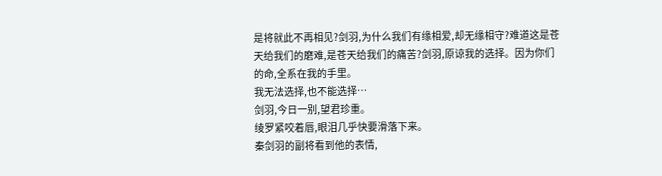是将就此不再相见?剑羽,为什么我们有缘相爱,却无缘相守?难道这是苍天给我们的磨难,是苍天给我们的痛苦?剑羽,原谅我的选择。因为你们的命,全系在我的手里。
我无法选择,也不能选择…
剑羽,今日一别,望君珍重。
绫罗紧咬着唇,眼泪几乎快要滑落下来。
秦剑羽的副将看到他的表情,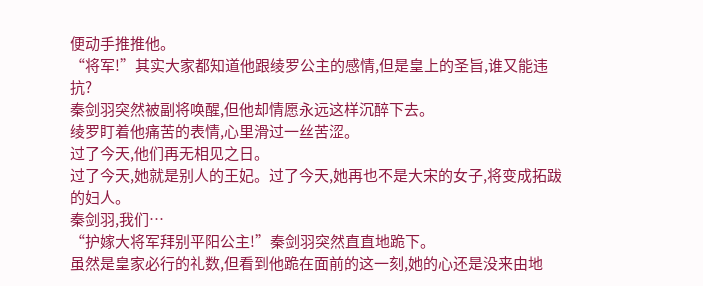便动手推推他。
“将军!”其实大家都知道他跟绫罗公主的感情,但是皇上的圣旨,谁又能违抗?
秦剑羽突然被副将唤醒,但他却情愿永远这样沉醉下去。
绫罗盯着他痛苦的表情,心里滑过一丝苦涩。
过了今天,他们再无相见之日。
过了今天,她就是别人的王妃。过了今天,她再也不是大宋的女子,将变成拓跋的妇人。
秦剑羽,我们…
“护嫁大将军拜别平阳公主!”秦剑羽突然直直地跪下。
虽然是皇家必行的礼数,但看到他跪在面前的这一刻,她的心还是没来由地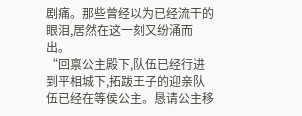剧痛。那些曾经以为已经流干的眼泪,居然在这一刻又纷涌而出。
“回禀公主殿下,队伍已经行进到平相城下,拓跋王子的迎亲队伍已经在等侯公主。恳请公主移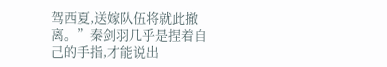驾西夏,送嫁队伍将就此撤离。”秦剑羽几乎是捏着自己的手指,才能说出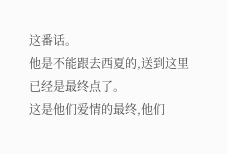这番话。
他是不能跟去西夏的,送到这里已经是最终点了。
这是他们爱情的最终,他们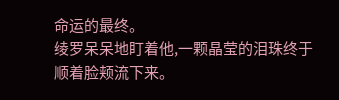命运的最终。
绫罗呆呆地盯着他,一颗晶莹的泪珠终于顺着脸颊流下来。